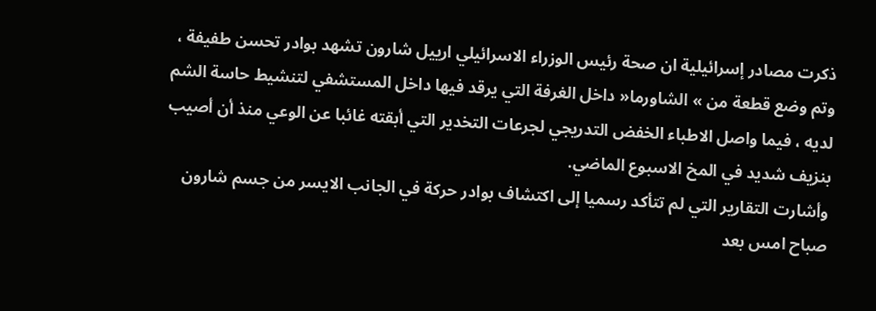ذكرت مصادر إسرائيلية ان صحة رئيس الوزراء الاسرائيلي ارييل شارون تشهد بوادر تحسن طفيفة ، وتم وضع قطعة من » الشاورما« داخل الغرفة التي يرقد فيها داخل المستشفي لتنشيط حاسة الشم لديه ، فيما واصل الاطباء الخفض التدريجي لجرعات التخدير التي أبقته غائبا عن الوعي منذ أن أصيب بنزيف شديد في المخ الاسبوع الماضي.
وأشارت التقارير التي لم تتأكد رسميا إلى اكتشاف بوادر حركة في الجانب الايسر من جسم شارون صباح امس بعد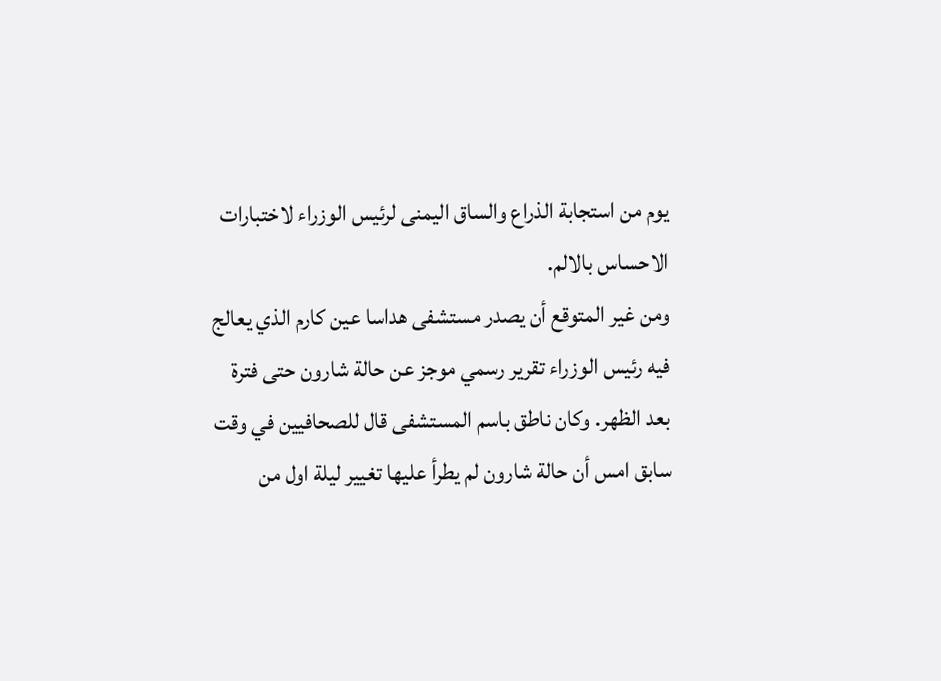يوم من استجابة الذراع والساق اليمنى لرئيس الوزراء لاختبارات الاحساس بالالم.
ومن غير المتوقع أن يصدر مستشفى هداسا عين كارم الذي يعالج فيه رئيس الوزراء تقرير رسمي موجز عن حالة شارون حتى فترة بعد الظهر. وكان ناطق باسم المستشفى قال للصحافيين في وقت سابق امس أن حالة شارون لم يطرأ عليها تغيير ليلة اول من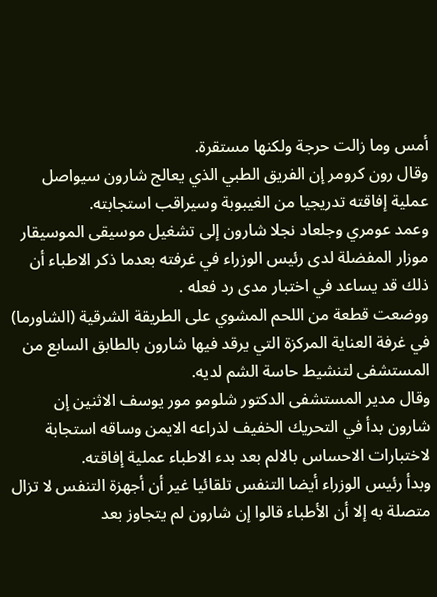أمس وما زالت حرجة ولكنها مستقرة.
وقال رون كرومر إن الفريق الطبي الذي يعالج شارون سيواصل عملية إفاقته تدريجيا من الغيبوبة وسيراقب استجابته.
وعمد عومري وجلعاد نجلا شارون إلى تشغيل موسيقى الموسيقار موزار المفضلة لدى رئيس الوزراء في غرفته بعدما ذكر الاطباء أن ذلك قد يساعد في اختبار مدى رد فعله .
ووضعت قطعة من اللحم المشوي على الطريقة الشرقية (الشاورما) في غرفة العناية المركزة التي يرقد فيها شارون بالطابق السابع من المستشفى لتنشيط حاسة الشم لديه.
وقال مدير المستشفى الدكتور شلومو مور يوسف الاثنين إن شارون بدأ في التحريك الخفيف لذراعه الايمن وساقه استجابة لاختبارات الاحساس بالالم بعد بدء الاطباء عملية إفاقته.
وبدأ رئيس الوزراء أيضا التنفس تلقائيا غير أن أجهزة التنفس لا تزال متصلة به إلا أن الأطباء قالوا إن شارون لم يتجاوز بعد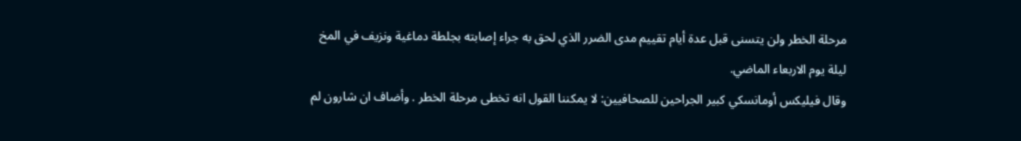مرحلة الخطر ولن يتسنى قبل عدة أيام تقييم مدى الضرر الذي لحق به جراء إصابته بجلطة دماغية ونزيف في المخ ليلة يوم الاربعاء الماضي.
وقال فيليكس أومانسكي كبير الجراحين للصحافيين: لا يمكننا القول انه تخطى مرحلة الخطر . وأضاف ان شارون لم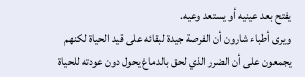يفتح بعد عينيه أو يستعد وعيه.
ويرى أطباء شارون أن الفرصة جيدة لبقائه على قيد الحياة لكنهم يجمعون على أن الضرر الذي لحق بالدماغ يحول دون عودته للحياة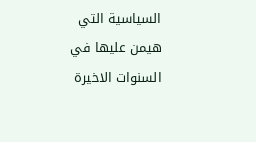السياسية التي هيمن عليها في السنوات الاخيرة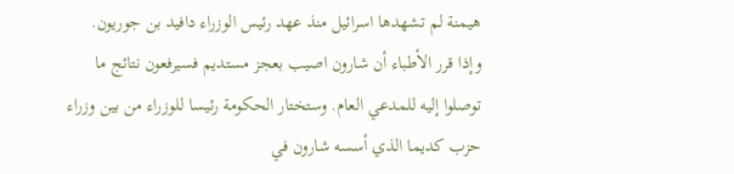هيمنة لم تشهدها اسرائيل منذ عهد رئيس الوزراء دافيد بن جوريون.
وإذا قرر الأطباء أن شارون اصيب بعجز مستديم فسيرفعون نتائج ما توصلوا إليه للمدعي العام. وستختار الحكومة رئيسا للوزراء من بين وزراء حزب كديما الذي أسسه شارون في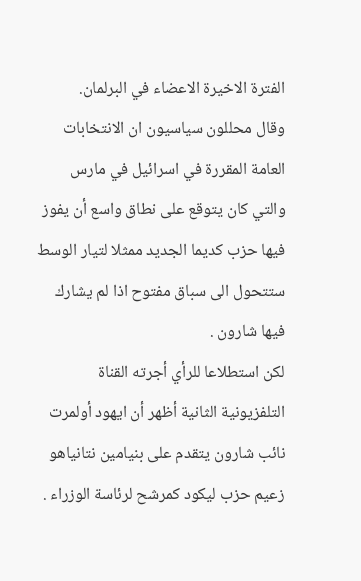الفترة الاخيرة الاعضاء في البرلمان.
وقال محللون سياسيون ان الانتخابات العامة المقررة في اسرائيل في مارس والتي كان يتوقع على نطاق واسع أن يفوز فيها حزب كديما الجديد ممثلا لتيار الوسط ستتحول الى سباق مفتوح اذا لم يشارك فيها شارون .
لكن استطلاعا للرأي أجرته القناة التلفزيونية الثانية أظهر أن ايهود أولمرت نائب شارون يتقدم على بنيامين نتانياهو زعيم حزب ليكود كمرشح لرئاسة الوزراء .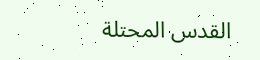القدس المحتلة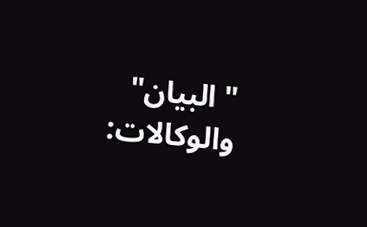" البيان" والوكالات: